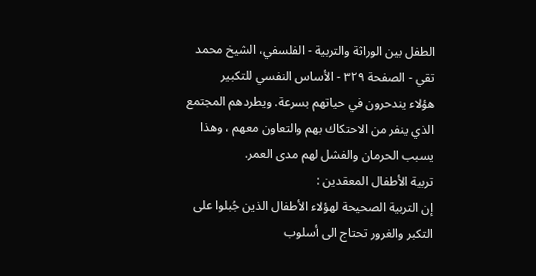الطفل بين الوراثة والتربية - الفلسفي، الشيخ محمد تقي - الصفحة ٣٢٩ - الأساس النفسي للتكبير
هؤلاء يندحرون في حياتهم بسرعة. ويطردهم المجتمع الذي ينفر من الاحتكاك بهم والتعاون معهم ، وهذا يسبب الحرمان والفشل لهم مدى العمر.
تربية الأطفال المعقدين :
إن التربية الصحيحة لهؤلاء الأطفال الذين جُبلوا على التكبر والغرور تحتاج الى أسلوب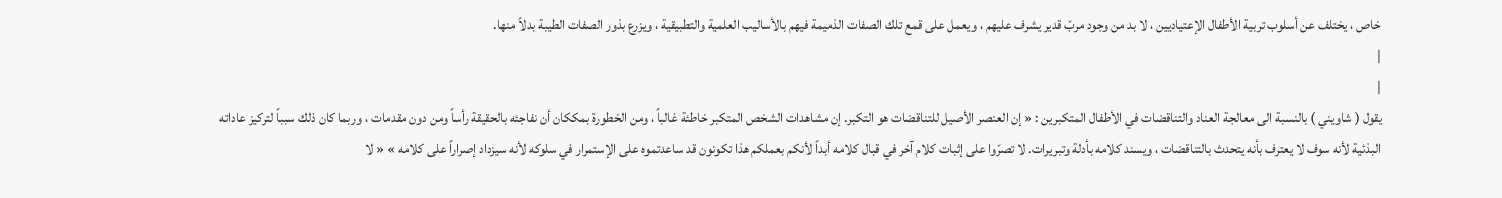خاص ، يختلف عن أسلوب تربية الأطفال الإعتياديين ، لا بد من وجود مربّ قدير يشرف عليهم ، ويعمل على قمع تلك الصفات الذميمة فيهم بالأساليب العلمية والتطبيقية ، ويزرع بذور الصفات الطيبة بدلاً منها.
|
|
يقول ( شاويني ) بالنسبة الى معالجة العناد والتناقضات في الأطفال المتكبرين : « إن العنصر الأصيل للتناقضات هو التكبر. إن مشاهدات الشخص المتكبر خاطئة غالباً ، ومن الخطورة بمككان أن نفاجئه بالحقيقة رأساً ومن دون مقدمات ، وربما كان ذلك سبباً لتركيز عاداته البذئية لأنه سوف لا يعترف بأنه يتحدث بالتناقضات ، ويسند كلامه بأدلة وتبريرات. لا تصرّوا على إثبات كلام آخر في قبال كلامه أبداً لأنكم بعملكم هذا تكونون قد ساعدتموه على الإستمرار في سلوكه لأنه سيزداد إصراراً على كلامه » « لا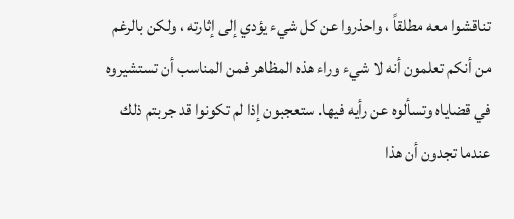تناقشوا معه مطلقاً ، واحذروا عن كل شيء يؤدي إلى إثارته ، ولكن بالرغم من أنكم تعلمون أنه لا شيء وراء هذه المظاهر فمن المناسب أن تستشيروه في قضاياه وتسألوه عن رأيه فيها. ستعجبون إذا لم تكونوا قد جربتم ذلك عندما تجدون أن هذا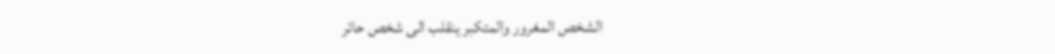الشخص المغرور والمتكبر ينقلب الى شخص حائر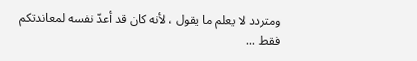ومتردد لا يعلم ما يقول ، لأنه كان قد أعدّ نفسه لمعاندتكم فقط ...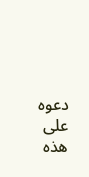دعوه على هذه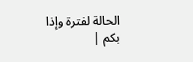الحالة لفترة وإذا بكم |